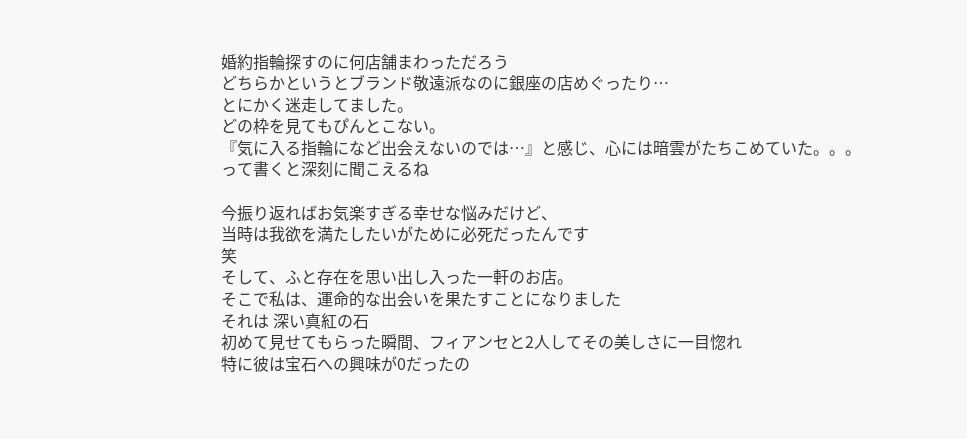婚約指輪探すのに何店舗まわっただろう
どちらかというとブランド敬遠派なのに銀座の店めぐったり…
とにかく迷走してました。
どの枠を見てもぴんとこない。
『気に入る指輪になど出会えないのでは…』と感じ、心には暗雲がたちこめていた。。。
って書くと深刻に聞こえるね

今振り返ればお気楽すぎる幸せな悩みだけど、
当時は我欲を満たしたいがために必死だったんです
笑
そして、ふと存在を思い出し入った一軒のお店。
そこで私は、運命的な出会いを果たすことになりました
それは 深い真紅の石
初めて見せてもらった瞬間、フィアンセと2人してその美しさに一目惚れ
特に彼は宝石への興味が0だったの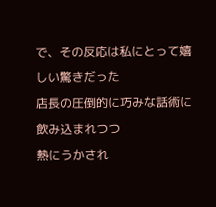で、その反応は私にとって嬉しい驚きだった
店長の圧倒的に巧みな話術に飲み込まれつつ
熱にうかされ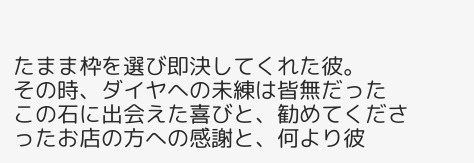たまま枠を選び即決してくれた彼。
その時、ダイヤへの未練は皆無だった
この石に出会えた喜びと、勧めてくださったお店の方への感謝と、何より彼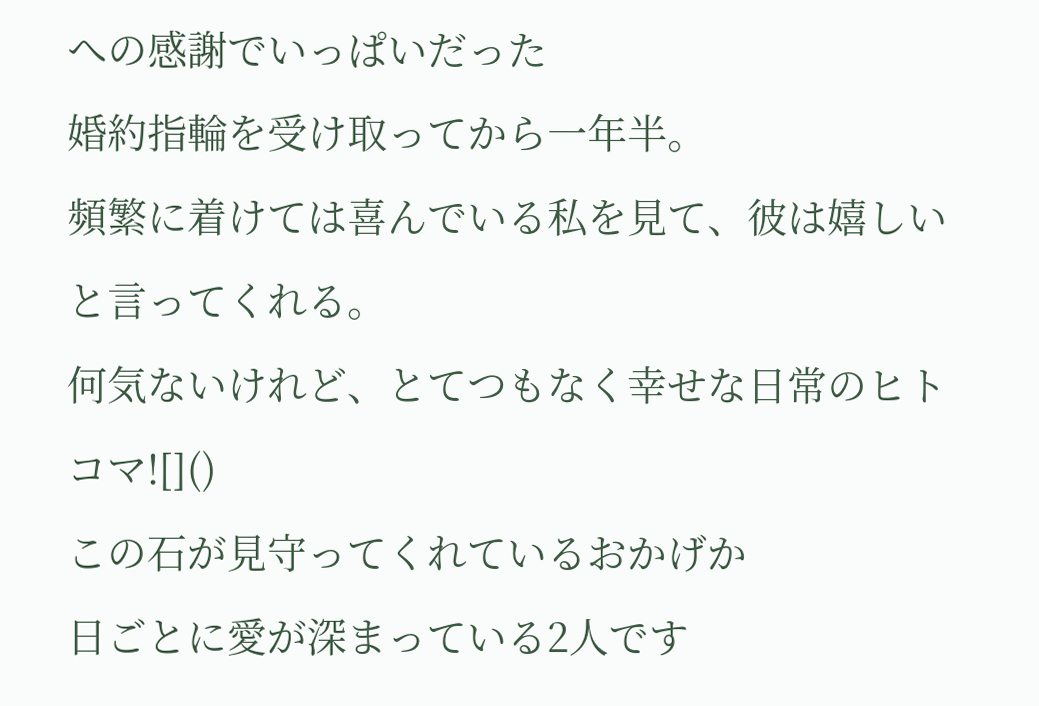への感謝でいっぱいだった
婚約指輪を受け取ってから一年半。
頻繁に着けては喜んでいる私を見て、彼は嬉しいと言ってくれる。
何気ないけれど、とてつもなく幸せな日常のヒトコマ![]()
この石が見守ってくれているおかげか
日ごとに愛が深まっている2人です